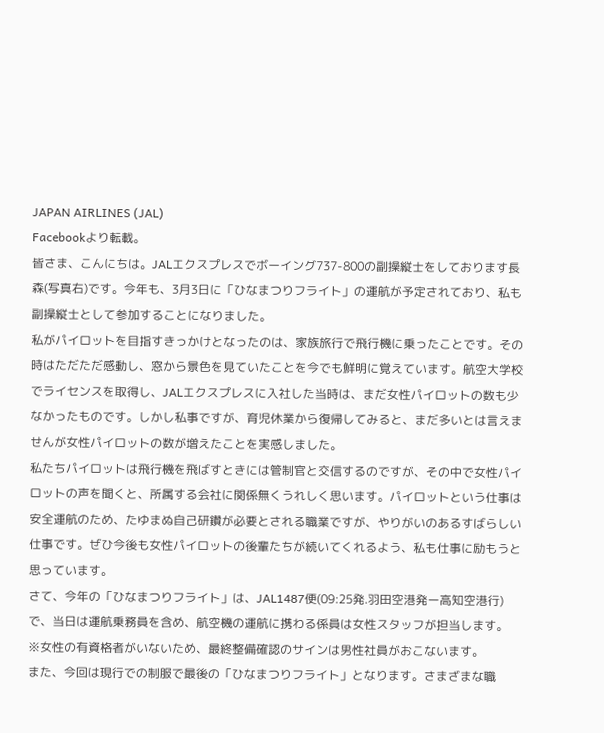JAPAN AIRLINES (JAL)
Facebookより転載。
皆さま、こんにちは。JALエクスプレスでボーイング737-800の副操縦士をしております長森(写真右)です。今年も、3月3日に「ひなまつりフライト」の運航が予定されており、私も副操縦士として参加することになりました。
私がパイロットを目指すきっかけとなったのは、家族旅行で飛行機に乗ったことです。その時はただただ感動し、窓から景色を見ていたことを今でも鮮明に覚えています。航空大学校でライセンスを取得し、JALエクスプレスに入社した当時は、まだ女性パイロットの数も少なかったものです。しかし私事ですが、育児休業から復帰してみると、まだ多いとは言えませんが女性パイロットの数が増えたことを実感しました。
私たちパイロットは飛行機を飛ばすときには管制官と交信するのですが、その中で女性パイロットの声を聞くと、所属する会社に関係無くうれしく思います。パイロットという仕事は安全運航のため、たゆまぬ自己研鑽が必要とされる職業ですが、やりがいのあるすばらしい仕事です。ぜひ今後も女性パイロットの後輩たちが続いてくれるよう、私も仕事に励もうと思っています。
さて、今年の「ひなまつりフライト」は、JAL1487便(09:25発.羽田空港発ー高知空港行)で、当日は運航乗務員を含め、航空機の運航に携わる係員は女性スタッフが担当します。
※女性の有資格者がいないため、最終整備確認のサインは男性社員がおこないます。
また、今回は現行での制服で最後の「ひなまつりフライト」となります。さまざまな職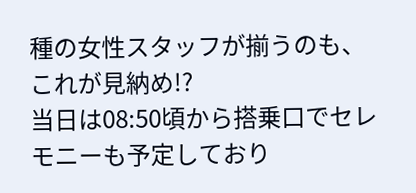種の女性スタッフが揃うのも、これが見納め!?
当日は08:50頃から搭乗口でセレモニーも予定しており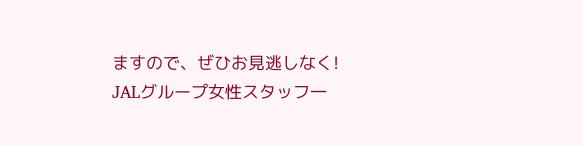ますので、ぜひお見逃しなく!
JALグループ女性スタッフ一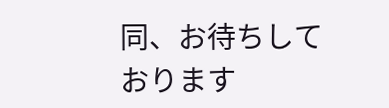同、お待ちしております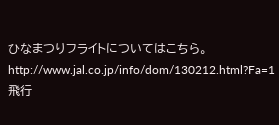ひなまつりフライトについてはこちら。
http://www.jal.co.jp/info/dom/130212.html?Fa=1
飛行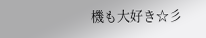機も大好き☆彡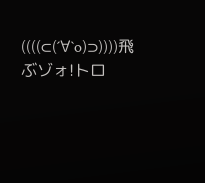((((⊂(´∀`o)⊃))))飛ぶゾォ!トロ